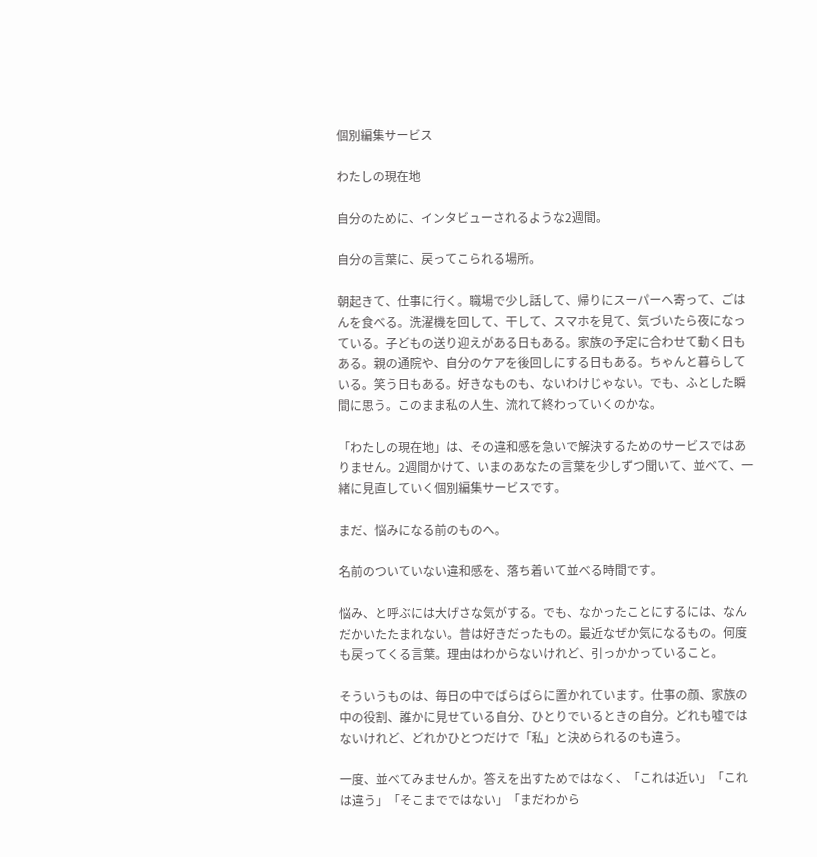個別編集サービス

わたしの現在地

自分のために、インタビューされるような2週間。

自分の言葉に、戻ってこられる場所。

朝起きて、仕事に行く。職場で少し話して、帰りにスーパーへ寄って、ごはんを食べる。洗濯機を回して、干して、スマホを見て、気づいたら夜になっている。子どもの送り迎えがある日もある。家族の予定に合わせて動く日もある。親の通院や、自分のケアを後回しにする日もある。ちゃんと暮らしている。笑う日もある。好きなものも、ないわけじゃない。でも、ふとした瞬間に思う。このまま私の人生、流れて終わっていくのかな。

「わたしの現在地」は、その違和感を急いで解決するためのサービスではありません。2週間かけて、いまのあなたの言葉を少しずつ聞いて、並べて、一緒に見直していく個別編集サービスです。

まだ、悩みになる前のものへ。

名前のついていない違和感を、落ち着いて並べる時間です。

悩み、と呼ぶには大げさな気がする。でも、なかったことにするには、なんだかいたたまれない。昔は好きだったもの。最近なぜか気になるもの。何度も戻ってくる言葉。理由はわからないけれど、引っかかっていること。

そういうものは、毎日の中でばらばらに置かれています。仕事の顔、家族の中の役割、誰かに見せている自分、ひとりでいるときの自分。どれも嘘ではないけれど、どれかひとつだけで「私」と決められるのも違う。

一度、並べてみませんか。答えを出すためではなく、「これは近い」「これは違う」「そこまでではない」「まだわから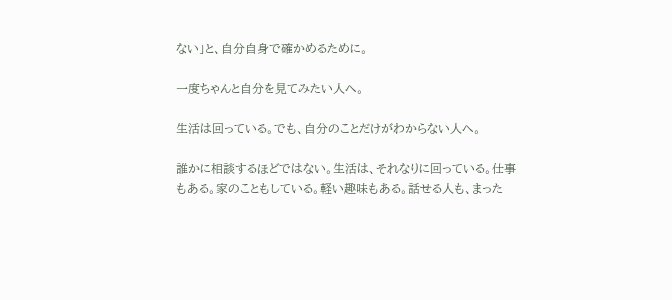ない」と、自分自身で確かめるために。

一度ちゃんと自分を見てみたい人へ。

生活は回っている。でも、自分のことだけがわからない人へ。

誰かに相談するほどではない。生活は、それなりに回っている。仕事もある。家のこともしている。軽い趣味もある。話せる人も、まった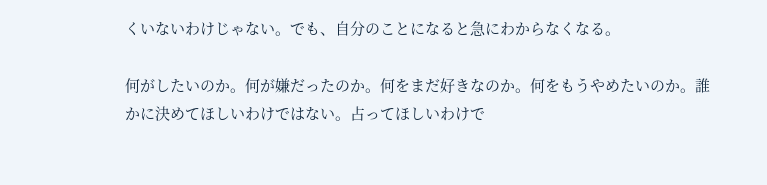くいないわけじゃない。でも、自分のことになると急にわからなくなる。

何がしたいのか。何が嫌だったのか。何をまだ好きなのか。何をもうやめたいのか。誰かに決めてほしいわけではない。占ってほしいわけで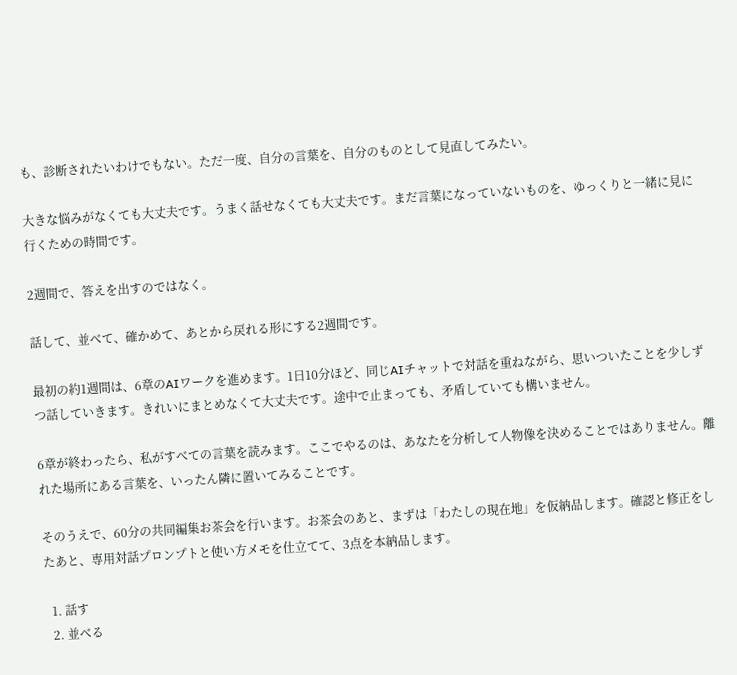も、診断されたいわけでもない。ただ一度、自分の言葉を、自分のものとして見直してみたい。

大きな悩みがなくても大丈夫です。うまく話せなくても大丈夫です。まだ言葉になっていないものを、ゆっくりと一緒に見に行くための時間です。

2週間で、答えを出すのではなく。

話して、並べて、確かめて、あとから戻れる形にする2週間です。

最初の約1週間は、6章のAIワークを進めます。1日10分ほど、同じAIチャットで対話を重ねながら、思いついたことを少しずつ話していきます。きれいにまとめなくて大丈夫です。途中で止まっても、矛盾していても構いません。

6章が終わったら、私がすべての言葉を読みます。ここでやるのは、あなたを分析して人物像を決めることではありません。離れた場所にある言葉を、いったん隣に置いてみることです。

そのうえで、60分の共同編集お茶会を行います。お茶会のあと、まずは「わたしの現在地」を仮納品します。確認と修正をしたあと、専用対話プロンプトと使い方メモを仕立てて、3点を本納品します。

  1. 話す
  2. 並べる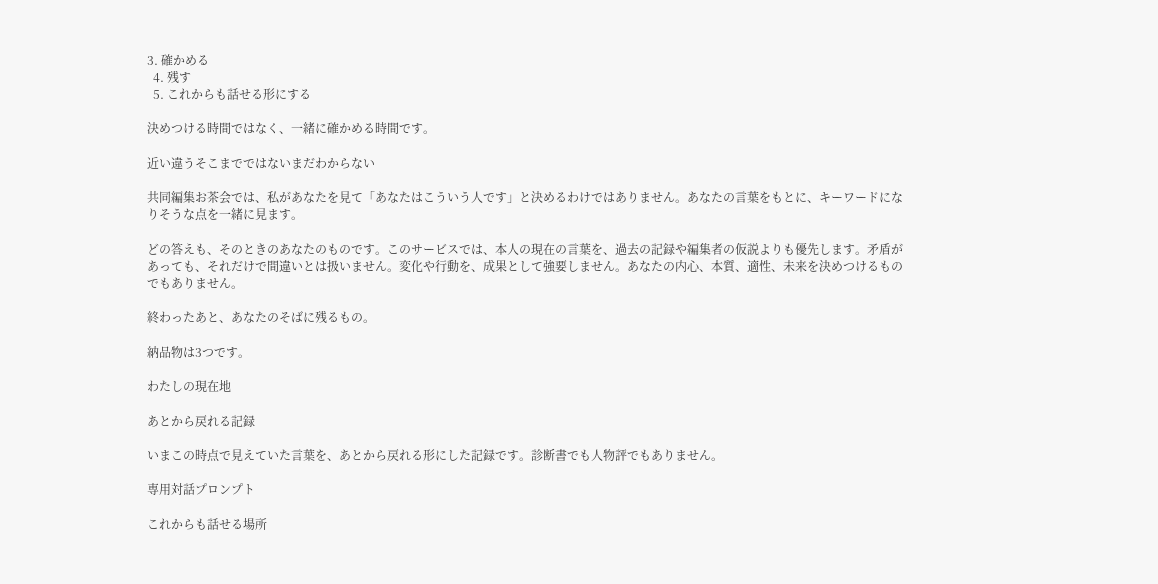3. 確かめる
  4. 残す
  5. これからも話せる形にする

決めつける時間ではなく、一緒に確かめる時間です。

近い違うそこまでではないまだわからない

共同編集お茶会では、私があなたを見て「あなたはこういう人です」と決めるわけではありません。あなたの言葉をもとに、キーワードになりそうな点を一緒に見ます。

どの答えも、そのときのあなたのものです。このサービスでは、本人の現在の言葉を、過去の記録や編集者の仮説よりも優先します。矛盾があっても、それだけで間違いとは扱いません。変化や行動を、成果として強要しません。あなたの内心、本質、適性、未来を決めつけるものでもありません。

終わったあと、あなたのそばに残るもの。

納品物は3つです。

わたしの現在地

あとから戻れる記録

いまこの時点で見えていた言葉を、あとから戻れる形にした記録です。診断書でも人物評でもありません。

専用対話プロンプト

これからも話せる場所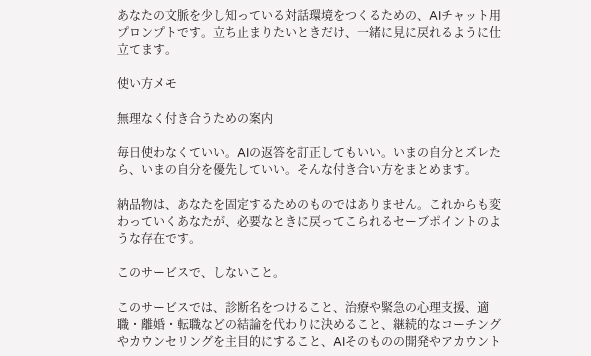あなたの文脈を少し知っている対話環境をつくるための、AIチャット用プロンプトです。立ち止まりたいときだけ、一緒に見に戻れるように仕立てます。

使い方メモ

無理なく付き合うための案内

毎日使わなくていい。AIの返答を訂正してもいい。いまの自分とズレたら、いまの自分を優先していい。そんな付き合い方をまとめます。

納品物は、あなたを固定するためのものではありません。これからも変わっていくあなたが、必要なときに戻ってこられるセーブポイントのような存在です。

このサービスで、しないこと。

このサービスでは、診断名をつけること、治療や緊急の心理支援、適職・離婚・転職などの結論を代わりに決めること、継続的なコーチングやカウンセリングを主目的にすること、AIそのものの開発やアカウント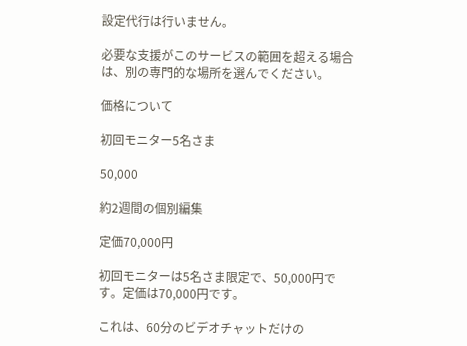設定代行は行いません。

必要な支援がこのサービスの範囲を超える場合は、別の専門的な場所を選んでください。

価格について

初回モニター5名さま

50,000

約2週間の個別編集

定価70,000円

初回モニターは5名さま限定で、50,000円です。定価は70,000円です。

これは、60分のビデオチャットだけの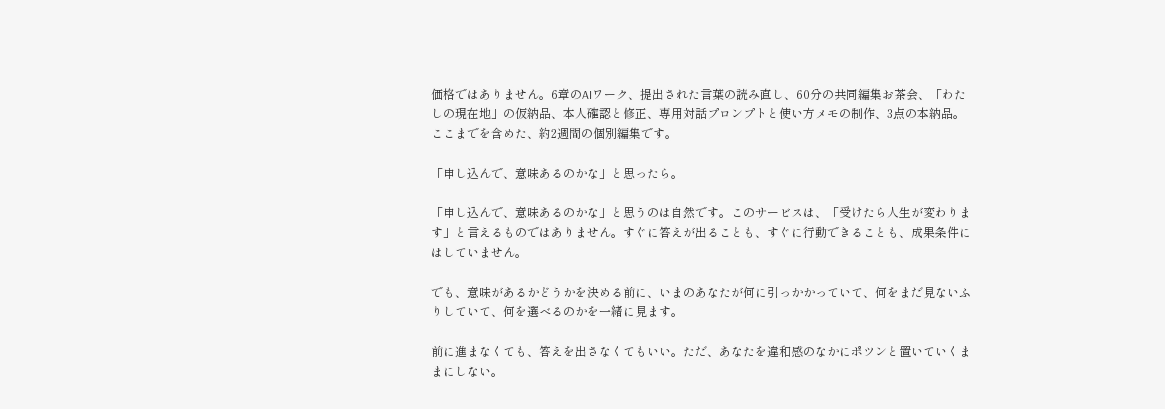価格ではありません。6章のAIワーク、提出された言葉の読み直し、60分の共同編集お茶会、「わたしの現在地」の仮納品、本人確認と修正、専用対話プロンプトと使い方メモの制作、3点の本納品。ここまでを含めた、約2週間の個別編集です。

「申し込んで、意味あるのかな」と思ったら。

「申し込んで、意味あるのかな」と思うのは自然です。このサービスは、「受けたら人生が変わります」と言えるものではありません。すぐに答えが出ることも、すぐに行動できることも、成果条件にはしていません。

でも、意味があるかどうかを決める前に、いまのあなたが何に引っかかっていて、何をまだ見ないふりしていて、何を選べるのかを一緒に見ます。

前に進まなくても、答えを出さなくてもいい。ただ、あなたを違和感のなかにポツンと置いていくままにしない。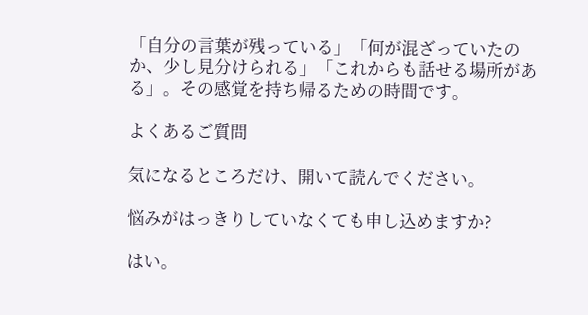「自分の言葉が残っている」「何が混ざっていたのか、少し見分けられる」「これからも話せる場所がある」。その感覚を持ち帰るための時間です。

よくあるご質問

気になるところだけ、開いて読んでください。

悩みがはっきりしていなくても申し込めますか?

はい。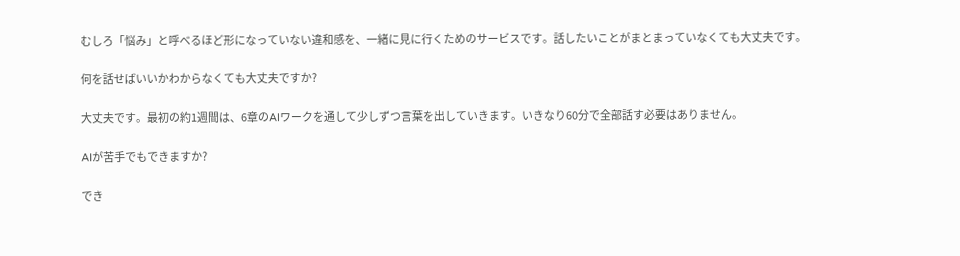むしろ「悩み」と呼べるほど形になっていない違和感を、一緒に見に行くためのサービスです。話したいことがまとまっていなくても大丈夫です。

何を話せばいいかわからなくても大丈夫ですか?

大丈夫です。最初の約1週間は、6章のAIワークを通して少しずつ言葉を出していきます。いきなり60分で全部話す必要はありません。

AIが苦手でもできますか?

でき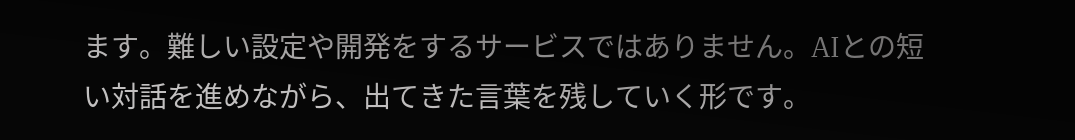ます。難しい設定や開発をするサービスではありません。AIとの短い対話を進めながら、出てきた言葉を残していく形です。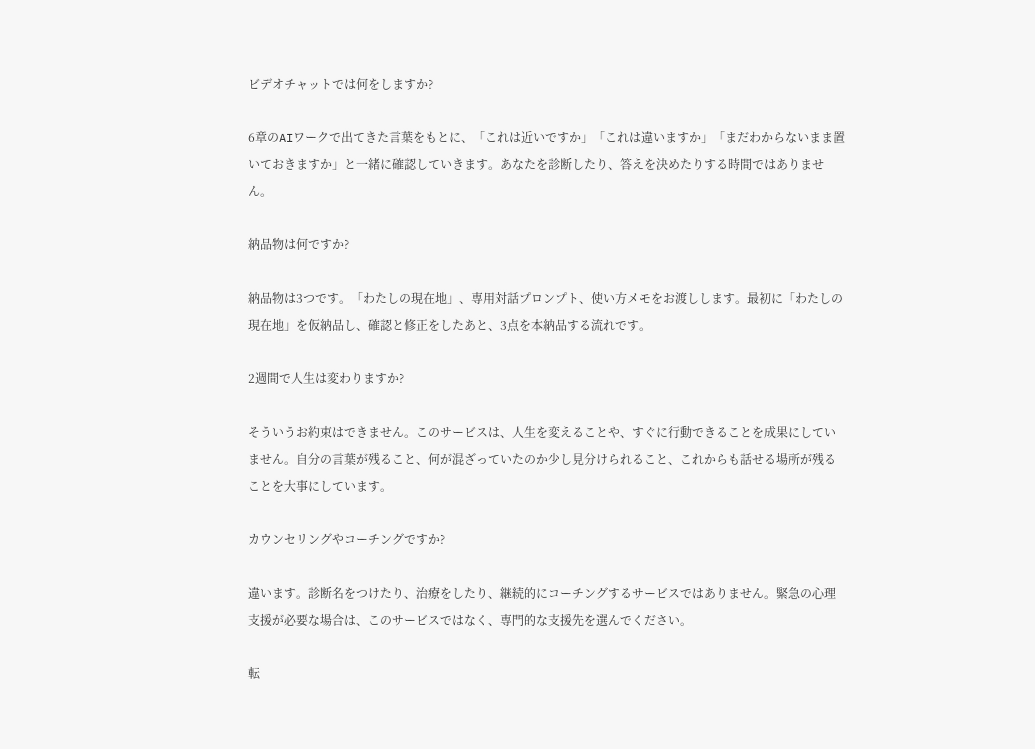ビデオチャットでは何をしますか?

6章のAIワークで出てきた言葉をもとに、「これは近いですか」「これは違いますか」「まだわからないまま置いておきますか」と一緒に確認していきます。あなたを診断したり、答えを決めたりする時間ではありません。

納品物は何ですか?

納品物は3つです。「わたしの現在地」、専用対話プロンプト、使い方メモをお渡しします。最初に「わたしの現在地」を仮納品し、確認と修正をしたあと、3点を本納品する流れです。

2週間で人生は変わりますか?

そういうお約束はできません。このサービスは、人生を変えることや、すぐに行動できることを成果にしていません。自分の言葉が残ること、何が混ざっていたのか少し見分けられること、これからも話せる場所が残ることを大事にしています。

カウンセリングやコーチングですか?

違います。診断名をつけたり、治療をしたり、継続的にコーチングするサービスではありません。緊急の心理支援が必要な場合は、このサービスではなく、専門的な支援先を選んでください。

転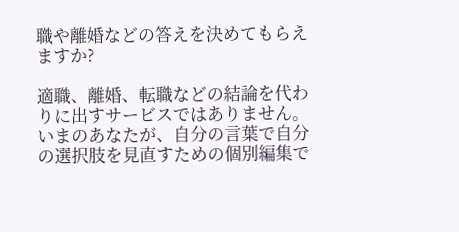職や離婚などの答えを決めてもらえますか?

適職、離婚、転職などの結論を代わりに出すサービスではありません。いまのあなたが、自分の言葉で自分の選択肢を見直すための個別編集で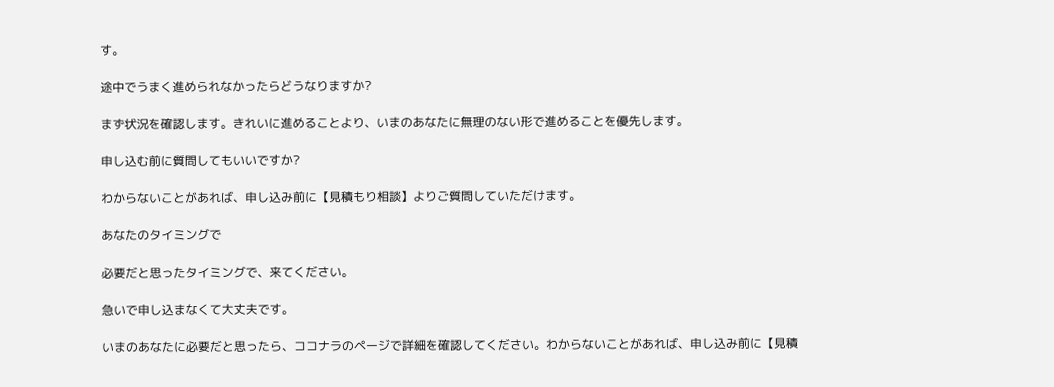す。

途中でうまく進められなかったらどうなりますか?

まず状況を確認します。きれいに進めることより、いまのあなたに無理のない形で進めることを優先します。

申し込む前に質問してもいいですか?

わからないことがあれば、申し込み前に【見積もり相談】よりご質問していただけます。

あなたのタイミングで

必要だと思ったタイミングで、来てください。

急いで申し込まなくて大丈夫です。

いまのあなたに必要だと思ったら、ココナラのページで詳細を確認してください。わからないことがあれば、申し込み前に【見積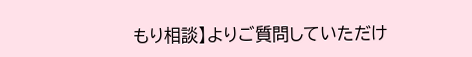もり相談】よりご質問していただけ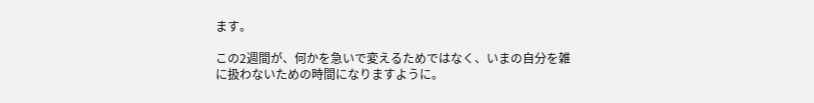ます。

この2週間が、何かを急いで変えるためではなく、いまの自分を雑に扱わないための時間になりますように。